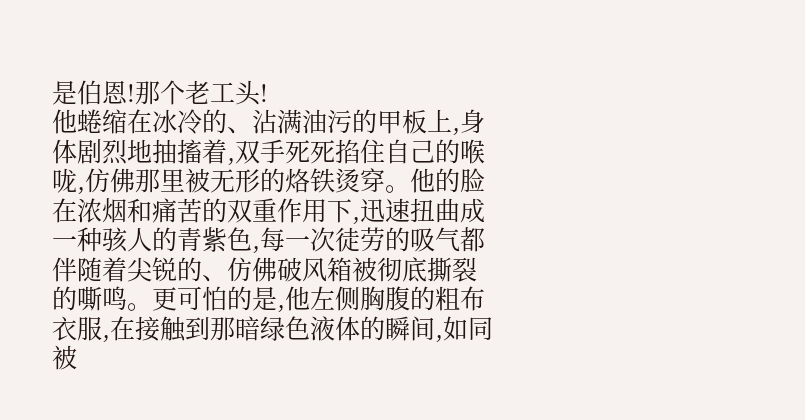是伯恩!那个老工头!
他蜷缩在冰冷的、沾满油污的甲板上,身体剧烈地抽搐着,双手死死掐住自己的喉咙,仿佛那里被无形的烙铁烫穿。他的脸在浓烟和痛苦的双重作用下,迅速扭曲成一种骇人的青紫色,每一次徒劳的吸气都伴随着尖锐的、仿佛破风箱被彻底撕裂的嘶鸣。更可怕的是,他左侧胸腹的粗布衣服,在接触到那暗绿色液体的瞬间,如同被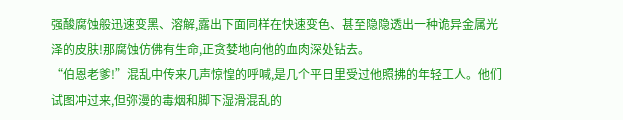强酸腐蚀般迅速变黑、溶解,露出下面同样在快速变色、甚至隐隐透出一种诡异金属光泽的皮肤!那腐蚀仿佛有生命,正贪婪地向他的血肉深处钻去。
“伯恩老爹!”混乱中传来几声惊惶的呼喊,是几个平日里受过他照拂的年轻工人。他们试图冲过来,但弥漫的毒烟和脚下湿滑混乱的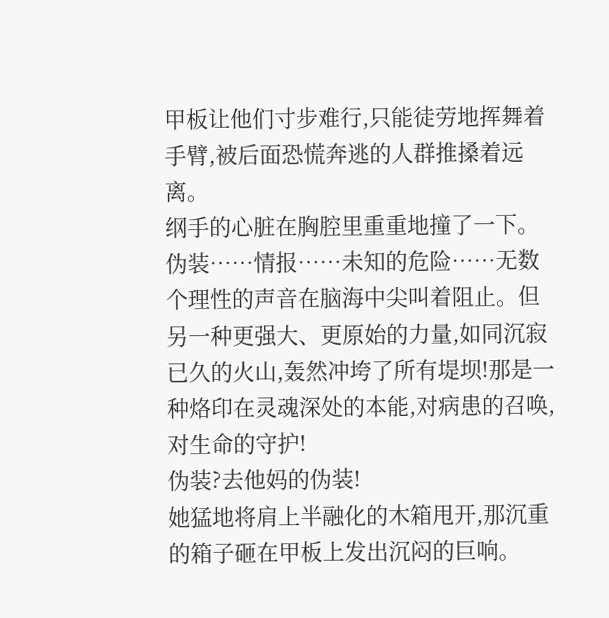甲板让他们寸步难行,只能徒劳地挥舞着手臂,被后面恐慌奔逃的人群推搡着远离。
纲手的心脏在胸腔里重重地撞了一下。伪装……情报……未知的危险……无数个理性的声音在脑海中尖叫着阻止。但另一种更强大、更原始的力量,如同沉寂已久的火山,轰然冲垮了所有堤坝!那是一种烙印在灵魂深处的本能,对病患的召唤,对生命的守护!
伪装?去他妈的伪装!
她猛地将肩上半融化的木箱甩开,那沉重的箱子砸在甲板上发出沉闷的巨响。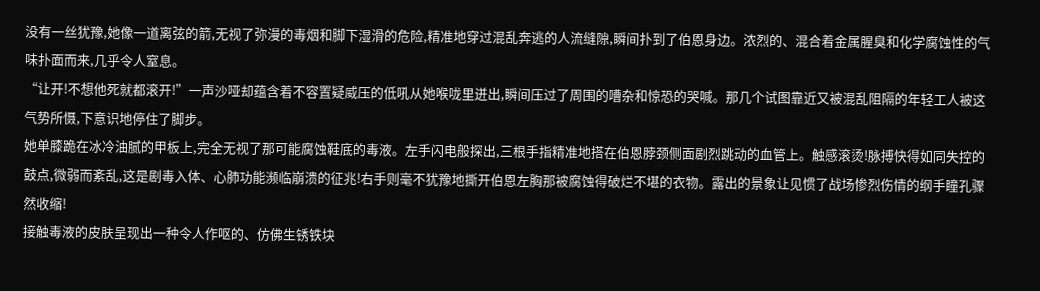没有一丝犹豫,她像一道离弦的箭,无视了弥漫的毒烟和脚下湿滑的危险,精准地穿过混乱奔逃的人流缝隙,瞬间扑到了伯恩身边。浓烈的、混合着金属腥臭和化学腐蚀性的气味扑面而来,几乎令人窒息。
“让开!不想他死就都滚开!”一声沙哑却蕴含着不容置疑威压的低吼从她喉咙里迸出,瞬间压过了周围的嘈杂和惊恐的哭喊。那几个试图靠近又被混乱阻隔的年轻工人被这气势所慑,下意识地停住了脚步。
她单膝跪在冰冷油腻的甲板上,完全无视了那可能腐蚀鞋底的毒液。左手闪电般探出,三根手指精准地搭在伯恩脖颈侧面剧烈跳动的血管上。触感滚烫!脉搏快得如同失控的鼓点,微弱而紊乱,这是剧毒入体、心肺功能濒临崩溃的征兆!右手则毫不犹豫地撕开伯恩左胸那被腐蚀得破烂不堪的衣物。露出的景象让见惯了战场惨烈伤情的纲手瞳孔骤然收缩!
接触毒液的皮肤呈现出一种令人作呕的、仿佛生锈铁块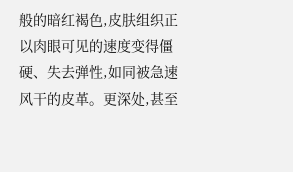般的暗红褐色,皮肤组织正以肉眼可见的速度变得僵硬、失去弹性,如同被急速风干的皮革。更深处,甚至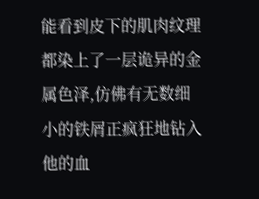能看到皮下的肌肉纹理都染上了一层诡异的金属色泽,仿佛有无数细小的铁屑正疯狂地钻入他的血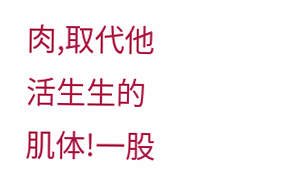肉,取代他活生生的肌体!一股